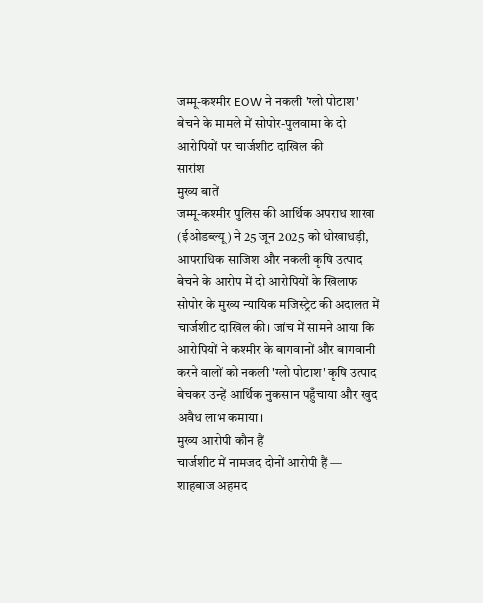जम्मू-कश्मीर EOW ने नकली 'ग्लो पोटाश' बेचने के मामले में सोपोर-पुलवामा के दो आरोपियों पर चार्जशीट दाखिल की
सारांश
मुख्य बातें
जम्मू-कश्मीर पुलिस की आर्थिक अपराध शाखा (ईओडब्ल्यू) ने 25 जून 2025 को धोखाधड़ी, आपराधिक साजिश और नकली कृषि उत्पाद बेचने के आरोप में दो आरोपियों के खिलाफ सोपोर के मुख्य न्यायिक मजिस्ट्रेट की अदालत में चार्जशीट दाखिल की। जांच में सामने आया कि आरोपियों ने कश्मीर के बागवानों और बागवानी करने वालों को नकली 'ग्लो पोटाश' कृषि उत्पाद बेचकर उन्हें आर्थिक नुकसान पहुँचाया और खुद अवैध लाभ कमाया।
मुख्य आरोपी कौन हैं
चार्जशीट में नामजद दोनों आरोपी हैं — शाहबाज अहमद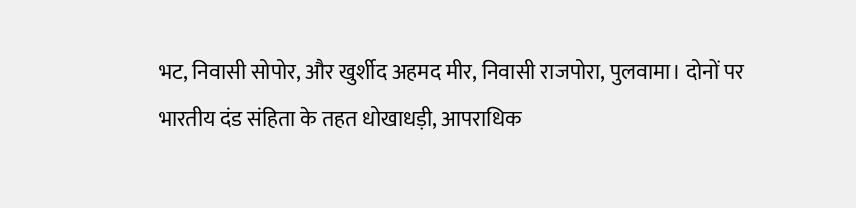भट, निवासी सोपोर, और खुर्शीद अहमद मीर, निवासी राजपोरा, पुलवामा। दोनों पर भारतीय दंड संहिता के तहत धोखाधड़ी, आपराधिक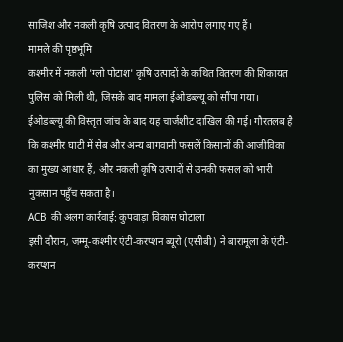साजिश और नकली कृषि उत्पाद वितरण के आरोप लगाए गए हैं।
मामले की पृष्ठभूमि
कश्मीर में नकली 'ग्लो पोटाश' कृषि उत्पादों के कथित वितरण की शिकायत पुलिस को मिली थी, जिसके बाद मामला ईओडब्ल्यू को सौंपा गया। ईओडब्ल्यू की विस्तृत जांच के बाद यह चार्जशीट दाखिल की गई। गौरतलब है कि कश्मीर घाटी में सेब और अन्य बागवानी फसलें किसानों की आजीविका का मुख्य आधार हैं, और नकली कृषि उत्पादों से उनकी फसल को भारी नुकसान पहुँच सकता है।
ACB की अलग कार्रवाई: कुपवाड़ा विकास घोटाला
इसी दौरान, जम्मू-कश्मीर एंटी-करप्शन ब्यूरो (एसीबी) ने बारामूला के एंटी-करप्शन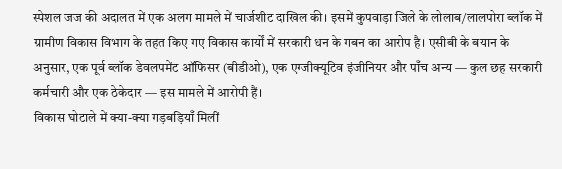स्पेशल जज की अदालत में एक अलग मामले में चार्जशीट दाखिल की। इसमें कुपवाड़ा जिले के लोलाब/लालपोरा ब्लॉक में ग्रामीण विकास विभाग के तहत किए गए विकास कार्यों में सरकारी धन के गबन का आरोप है। एसीबी के बयान के अनुसार, एक पूर्व ब्लॉक डेवलपमेंट ऑफिसर (बीडीओ), एक एग्जीक्यूटिव इंजीनियर और पाँच अन्य — कुल छह सरकारी कर्मचारी और एक ठेकेदार — इस मामले में आरोपी हैं।
विकास घोटाले में क्या-क्या गड़बड़ियाँ मिलीं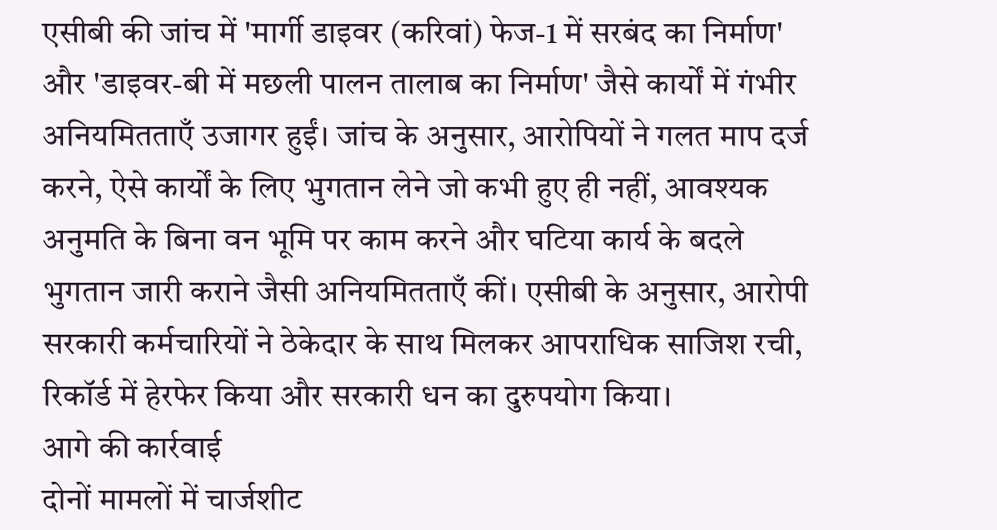एसीबी की जांच में 'मार्गी डाइवर (करिवां) फेज-1 में सरबंद का निर्माण' और 'डाइवर-बी में मछली पालन तालाब का निर्माण' जैसे कार्यों में गंभीर अनियमितताएँ उजागर हुईं। जांच के अनुसार, आरोपियों ने गलत माप दर्ज करने, ऐसे कार्यों के लिए भुगतान लेने जो कभी हुए ही नहीं, आवश्यक अनुमति के बिना वन भूमि पर काम करने और घटिया कार्य के बदले भुगतान जारी कराने जैसी अनियमितताएँ कीं। एसीबी के अनुसार, आरोपी सरकारी कर्मचारियों ने ठेकेदार के साथ मिलकर आपराधिक साजिश रची, रिकॉर्ड में हेरफेर किया और सरकारी धन का दुरुपयोग किया।
आगे की कार्रवाई
दोनों मामलों में चार्जशीट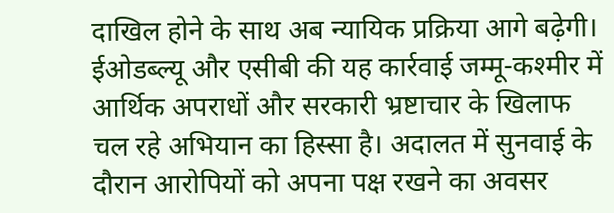दाखिल होने के साथ अब न्यायिक प्रक्रिया आगे बढ़ेगी। ईओडब्ल्यू और एसीबी की यह कार्रवाई जम्मू-कश्मीर में आर्थिक अपराधों और सरकारी भ्रष्टाचार के खिलाफ चल रहे अभियान का हिस्सा है। अदालत में सुनवाई के दौरान आरोपियों को अपना पक्ष रखने का अवसर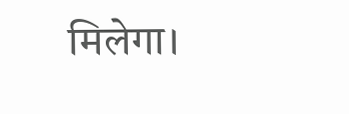मिलेगा।